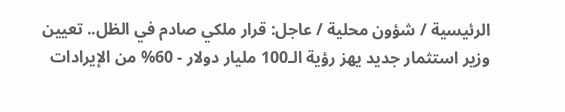الرئيسية / شؤون محلية / عاجل: قرار ملكي صادم في الظل.. تعيين وزير استثمار جديد يهز رؤية الـ100 مليار دولار - 60% من الإيرادات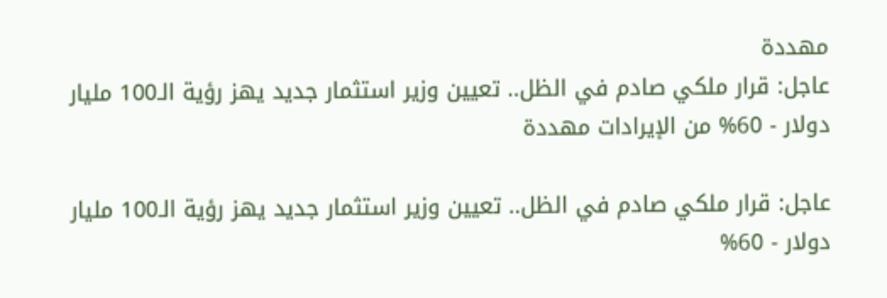مهددة
عاجل: قرار ملكي صادم في الظل.. تعيين وزير استثمار جديد يهز رؤية الـ100 مليار دولار - 60% من الإيرادات مهددة

عاجل: قرار ملكي صادم في الظل.. تعيين وزير استثمار جديد يهز رؤية الـ100 مليار دولار - 60%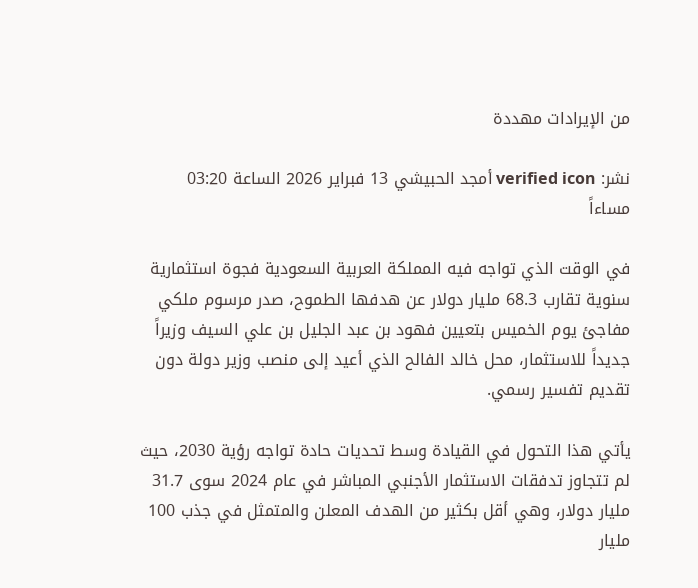من الإيرادات مهددة

نشر: verified icon أمجد الحبيشي 13 فبراير 2026 الساعة 03:20 مساءاً

في الوقت الذي تواجه فيه المملكة العربية السعودية فجوة استثمارية سنوية تقارب 68.3 مليار دولار عن هدفها الطموح، صدر مرسوم ملكي مفاجئ يوم الخميس بتعيين فهود بن عبد الجليل بن علي السيف وزيراً جديداً للاستثمار، محل خالد الفالح الذي أعيد إلى منصب وزير دولة دون تقديم تفسير رسمي.

يأتي هذا التحول في القيادة وسط تحديات حادة تواجه رؤية 2030، حيث لم تتجاوز تدفقات الاستثمار الأجنبي المباشر في عام 2024 سوى 31.7 مليار دولار، وهي أقل بكثير من الهدف المعلن والمتمثل في جذب 100 مليار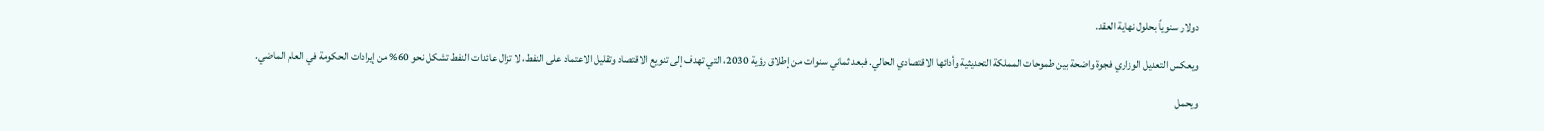دولار سنوياً بحلول نهاية العقد.

ويعكس التعديل الوزاري فجوة واضحة بين طموحات المملكة التحديثية وأدائها الاقتصادي الحالي. فبعد ثماني سنوات من إطلاق رؤية 2030، التي تهدف إلى تنويع الاقتصاد وتقليل الاعتماد على النفط، لا تزال عائدات النفط تشكل نحو 60% من إيرادات الحكومة في العام الماضي.

ويحمل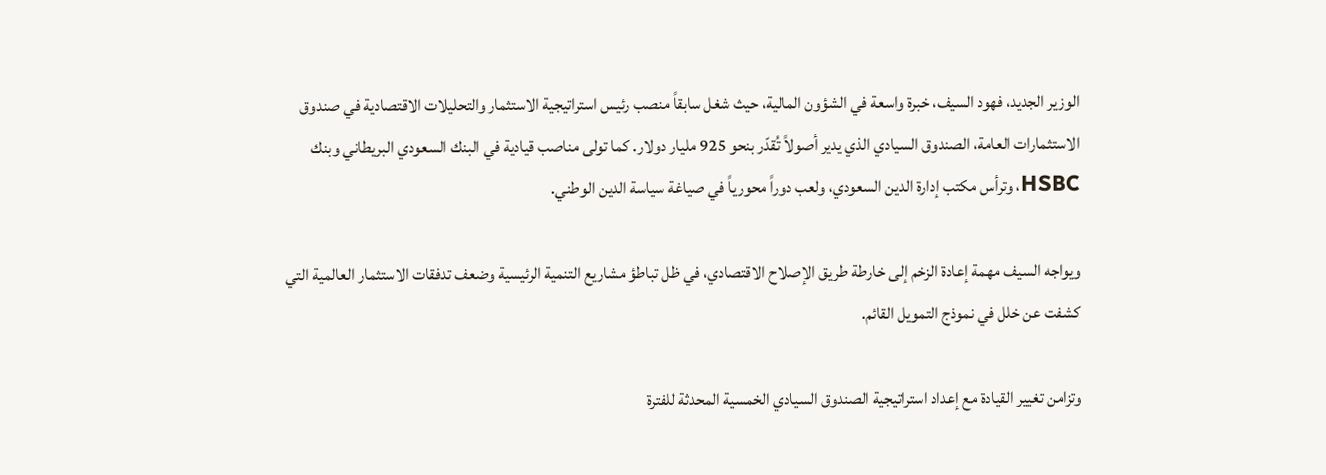الوزير الجديد، فهود السيف، خبرة واسعة في الشؤون المالية، حيث شغل سابقاً منصب رئيس استراتيجية الاستثمار والتحليلات الاقتصادية في صندوق الاستثمارات العامة، الصندوق السيادي الذي يدير أصولاً تُقدّر بنحو 925 مليار دولار. كما تولى مناصب قيادية في البنك السعودي البريطاني وبنك HSBC، وترأس مكتب إدارة الدين السعودي، ولعب دوراً محورياً في صياغة سياسة الدين الوطني.

ويواجه السيف مهمة إعادة الزخم إلى خارطة طريق الإصلاح الاقتصادي، في ظل تباطؤ مشاريع التنمية الرئيسية وضعف تدفقات الاستثمار العالمية التي كشفت عن خلل في نموذج التمويل القائم.

وتزامن تغيير القيادة مع إعداد استراتيجية الصندوق السيادي الخمسية المحدثة للفترة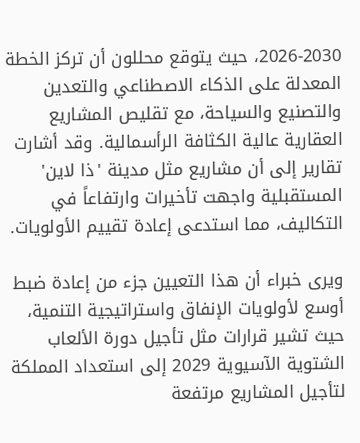2026-2030، حيث يتوقع محللون أن تركز الخطة المعدلة على الذكاء الاصطناعي والتعدين والتصنيع والسياحة، مع تقليص المشاريع العقارية عالية الكثافة الرأسمالية. وقد أشارت تقارير إلى أن مشاريع مثل مدينة 'ذا لاين' المستقبلية واجهت تأخيرات وارتفاعاً في التكاليف، مما استدعى إعادة تقييم الأولويات.

ويرى خبراء أن هذا التعيين جزء من إعادة ضبط أوسع لأولويات الإنفاق واستراتيجية التنمية، حيث تشير قرارات مثل تأجيل دورة الألعاب الشتوية الآسيوية 2029 إلى استعداد المملكة لتأجيل المشاريع مرتفعة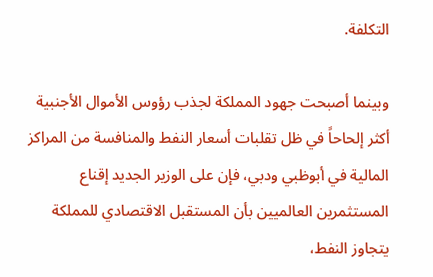التكلفة.

وبينما أصبحت جهود المملكة لجذب رؤوس الأموال الأجنبية أكثر إلحاحاً في ظل تقلبات أسعار النفط والمنافسة من المراكز المالية في أبوظبي ودبي، فإن على الوزير الجديد إقناع المستثمرين العالميين بأن المستقبل الاقتصادي للمملكة يتجاوز النفط،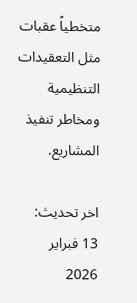متخطياً عقبات مثل التعقيدات التنظيمية ومخاطر تنفيذ المشاريع.

اخر تحديث: 13 فبراير 2026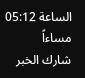الساعة 05:12 مساءاً
شارك الخبر